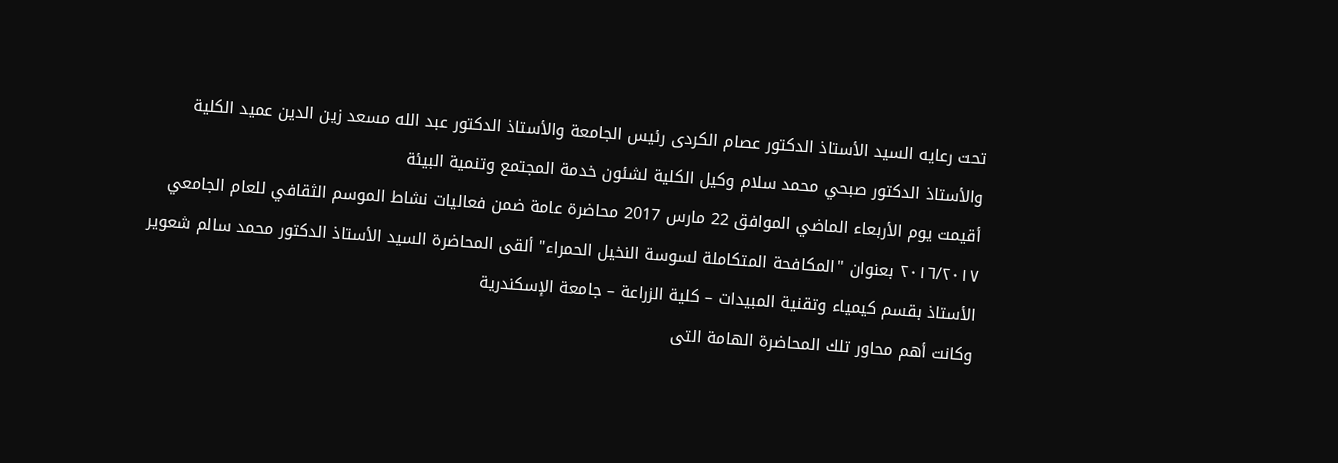تحت رعايه السيد الأستاذ الدكتور عصام الكردى رئيس الجامعة والأستاذ الدكتور عبد الله مسعد زين الدين عميد الكلية والأستاذ الدكتور صبحي محمد سلام وكيل الكلية لشئون خدمة المجتمع وتنمية البيئة
أقيمت يوم الأربعاء الماضي الموافق 22 مارس 2017 محاضرة عامة ضمن فعاليات نشاط الموسم الثقافي للعام الجامعي ٢٠١٦/٢٠١٧ بعنوان "المكافحة المتكاملة لسوسة النخيل الحمراء" ألقى المحاضرة السيد الأستاذ الدكتور محمد سالم شعوير الأستاذ بقسم كيمياء وتقنية المبيدات – كلية الزراعة – جامعة الإسكندرية
وكانت أهم محاور تلك المحاضرة الهامة التى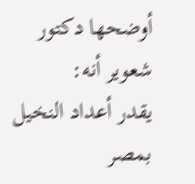أوضحها دكتور شعوير أنه:
يقدر أعداد النخيل بمصر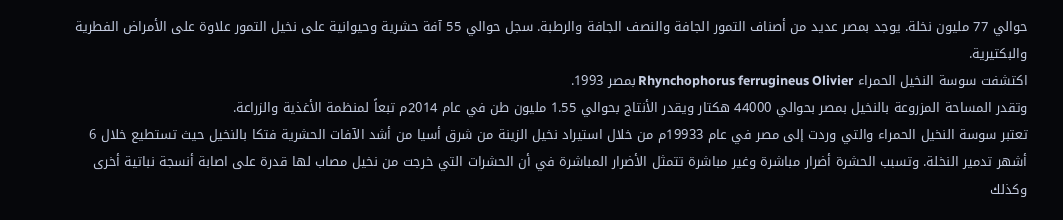حوالي 77 مليون نخلة. يوجد بمصر عديد من أصناف التمور الجافة والنصف الجافة والرطبة. سجل حوالي 55 آفة حشرية وحيوانية على نخيل التمور علاوة على الأمراض الفطرية والبكتيرية.
اكتشفت سوسة النخيل الحمراء Rhynchophorus ferrugineus Olivier بمصر 1993.
وتقدر المساحة المزروعة بالنخيل بمصر بحوالي 44000 هكتار ويقدر الأنتاج بحوالي 1.55 مليون طن في عام 2014م تبعاً لمنظمة الأغذية والزراعة.
تعتبر سوسة النخيل الحمراء والتي وردت إلى مصر في عام 19933م من خلال استيراد نخيل الزينة من شرق أسيا من أشد الآفات الحشرية فتكا بالنخيل حيث تستطيع خلال 6 أشهر تدمير النخلة. وتسبب الحشرة أضرار مباشرة وغير مباشرة تتمثل الأضرار المباشرة في أن الحشرات التي خرجت من نخيل مصاب لها قدرة على اصابة أنسجة نباتية أخرى وكذلك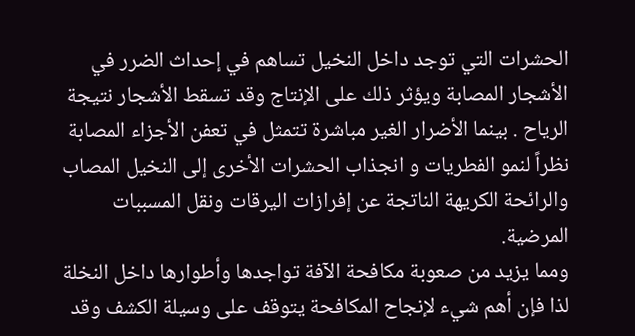الحشرات التي توجد داخل النخيل تساهم في إحداث الضرر في الأشجار المصابة ويؤثر ذلك على الإنتاج وقد تسقط الأشجار نتيجة الرياح . بينما الأضرار الغير مباشرة تتمثل في تعفن الأجزاء المصابة نظراً لنمو الفطريات و انجذاب الحشرات الأخرى إلى النخيل المصاب والرائحة الكريهة الناتجة عن إفرازات اليرقات ونقل المسببات المرضية.
ومما يزيد من صعوبة مكافحة الآفة تواجدها وأطوارها داخل النخلة لذا فإن أهم شيء لإنجاح المكافحة يتوقف على وسيلة الكشف وقد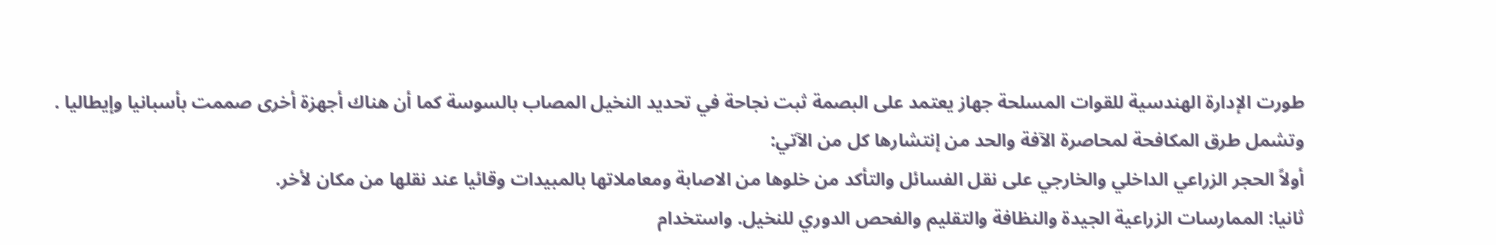طورت الإدارة الهندسية للقوات المسلحة جهاز يعتمد على البصمة ثبت نجاحة في تحديد النخيل المصاب بالسوسة كما أن هناك أجهزة أخرى صممت بأسبانيا وإيطاليا .
وتشمل طرق المكافحة لمحاصرة الآفة والحد من إنتشارها كل من الآتي:
أولاً الحجر الزراعي الداخلي والخارجي على نقل الفسائل والتأكد من خلوها من الاصابة ومعاملاتها بالمبيدات وقائيا عند نقلها من مكان لأخر.
ثانيا: الممارسات الزراعية الجيدة والنظافة والتقليم والفحص الدوري للنخيل. واستخدام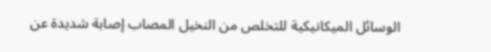الوسائل الميكانيكية للتخلص من النخيل المصاب إصابة شديدة عن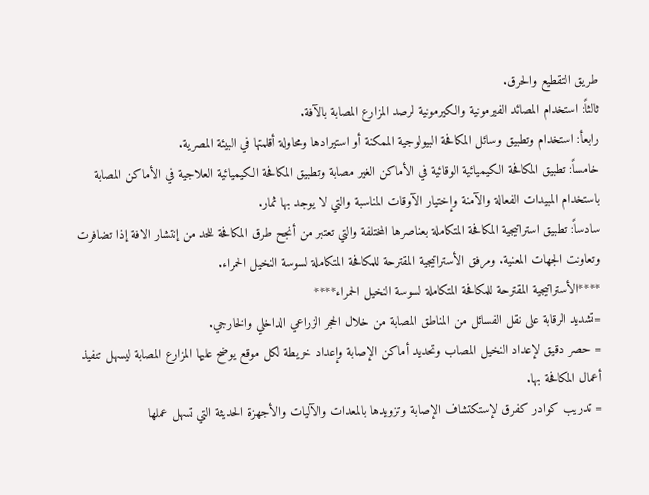طريق التقطيع والحرق.
ثالثاً: استخدام المصائد الفيرمونية والكيرمونية لرصد المزارع المصابة بالآفة.
رابعأ: استخدام وتطبيق وسائل المكافحة البيولوجية الممكنة أو استيرادها ومحاولة أقلمتها في البيئة المصرية.
خامساً: تطبيق المكافحة الكيميائية الوقائية في الأماكن الغير مصابة وتطبيق المكافحة الكيميائية العلاجية في الأماكن المصابة باستخدام المبيدات الفعالة والآمنة وإختيار الآوقات المناسبة والتي لا يوجد بها ثمار.
سادساً: تطبيق استراتيجية المكافحة المتكاملة بعناصرها المختلفة والتي تعتبر من أنجح طرق المكافحة للحد من إنتشار الافة إذا تضافرت وتعاونت الجهات المعنية. ومرفق الأستراتيجية المقترحة للمكافحة المتكاملة لسوسة النخيل الحمراء.
****الأستراتيجية المقترحة للمكافحة المتكاملة لسوسة النخيل الحمراء****
=تشديد الرقابة على نقل الفسائل من المناطق المصابة من خلال الحجر الزراعي الداخلي والخارجي.
= حصر دقيق لإعداد النخيل المصاب وتحديد أماكن الإصابة وإعداد خريطة لكل موقع يوضح عليها المزارع المصابة ليسهل تنفيذ أعمال المكافحة بها.
= تدريب كوادر كفرق لإستكتشاف الإصابة وتزويدها بالمعدات والآليات والأجهزة الحديثة التي تسهل عملها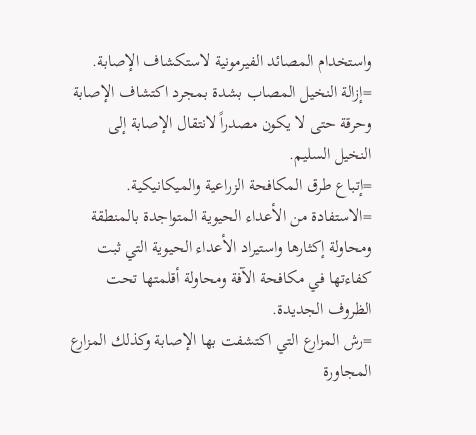واستخدام المصائد الفيرمونية لاستكشاف الإصابة.
=إزالة النخيل المصاب بشدة بمجرد اكتشاف الإصابة وحرقة حتى لا يكون مصدراً لانتقال الإصابة إلى النخيل السليم.
=إتباع طرق المكافحة الزراعية والميكانيكية.
=الاستفادة من الأعداء الحيوية المتواجدة بالمنطقة ومحاولة إكثارها واستيراد الأعداء الحيوية التي ثبت كفاءتها في مكافحة الآفة ومحاولة أقلمتها تحت الظروف الجديدة.
=رش المزارع التي اكتشفت بها الإصابة وكذلك المزارع المجاورة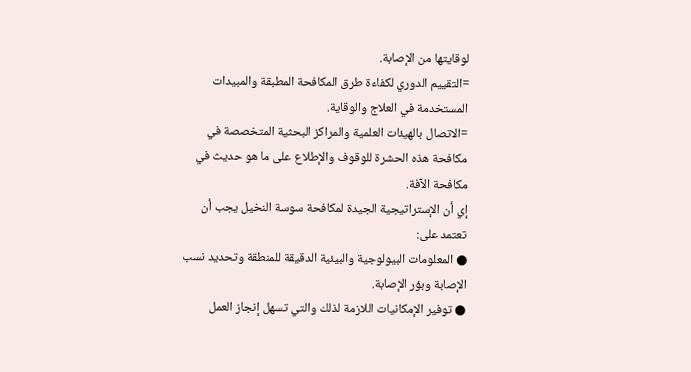لوقايتها من الإصابة.
=التقييم الدوري لكفاءة طرق المكافحة المطبقة والمبيدات المستخدمة في العلاج والوقاية.
=الاتصال بالهيئات العلمية والمراكز البحثية المتخصصة في مكافحة هذه الحشرة للوقوف والإطلاع على ما هو حديث في مكافحة الآفة.
إي أن الإستراتيجية الجيدة لمكافحة سوسة النخيل يجب أن تعتمد على:
● المعلومات البيولوجية والبيئية الدقيقة للمنطقة وتحديد نسب الإصابة وبؤر الإصابة.
● توفير الإمكانيات اللازمة لذلك والتي تسهل إنجاز العمل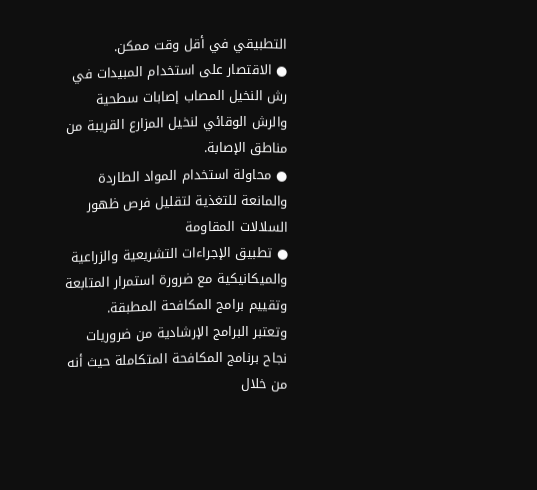التطبيقي في أقل وقت ممكن.
● الاقتصار على استخدام المبيدات في رش النخيل المصاب إصابات سطحية والرش الوقائي لنخيل المزارع القريبة من مناطق الإصابة.
● محاولة استخدام المواد الطاردة والمانعة للتغذية لتقليل فرص ظهور السلالات المقاومة
● تطبيق الإجراءات التشريعية والزراعية والميكانيكية مع ضرورة استمرار المتابعة وتقييم برامج المكافحة المطبقة.
وتعتبر البرامج الإرشادية من ضروريات نجاح برنامج المكافحة المتكاملة حيث أنه من خلال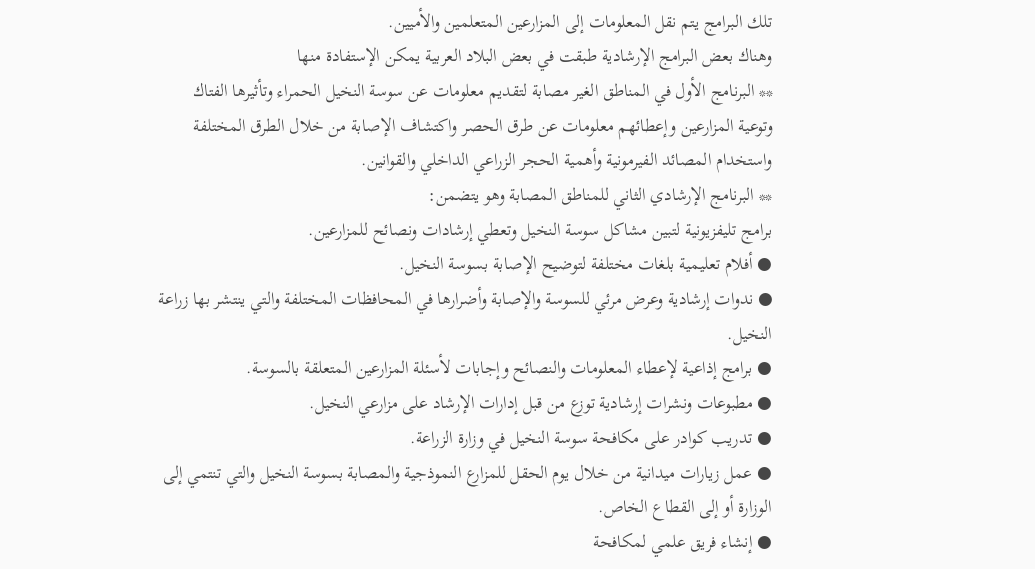تلك البرامج يتم نقل المعلومات إلى المزارعين المتعلمين والأميين.
وهناك بعض البرامج الإرشادية طبقت في بعض البلاد العربية يمكن الإستفادة منها
** البرنامج الأول في المناطق الغير مصابة لتقديم معلومات عن سوسة النخيل الحمراء وتأثيرها الفتاك وتوعية المزارعين وإعطائهم معلومات عن طرق الحصر واكتشاف الإصابة من خلال الطرق المختلفة واستخدام المصائد الفيرمونية وأهمية الحجر الزراعي الداخلي والقوانين.
** البرنامج الإرشادي الثاني للمناطق المصابة وهو يتضمن:
برامج تليفزيونية لتبين مشاكل سوسة النخيل وتعطي إرشادات ونصائح للمزارعين.
● أفلام تعليمية بلغات مختلفة لتوضيح الإصابة بسوسة النخيل.
● ندوات إرشادية وعرض مرئي للسوسة والإصابة وأضرارها في المحافظات المختلفة والتي ينتشر بها زراعة النخيل.
● برامج إذاعية لإعطاء المعلومات والنصائح وإجابات لأسئلة المزارعين المتعلقة بالسوسة.
● مطبوعات ونشرات إرشادية توزع من قبل إدارات الإرشاد على مزارعي النخيل.
● تدريب كوادر على مكافحة سوسة النخيل في وزارة الزراعة.
● عمل زيارات ميدانية من خلال يوم الحقل للمزارع النموذجية والمصابة بسوسة النخيل والتي تنتمي إلى الوزارة أو إلى القطاع الخاص.
● إنشاء فريق علمي لمكافحة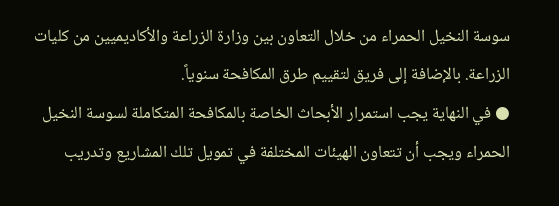سوسة النخيل الحمراء من خلال التعاون بين وزارة الزراعة والأكاديميين من كليات الزراعة. بالإضافة إلى فريق لتقييم طرق المكافحة سنوياً.
● في النهاية يجب استمرار الأبحاث الخاصة بالمكافحة المتكاملة لسوسة النخيل الحمراء ويجب أن تتعاون الهيئات المختلفة في تمويل تلك المشاريع وتدريب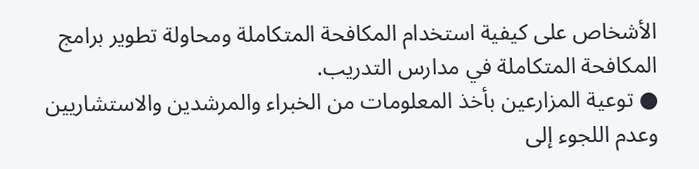الأشخاص على كيفية استخدام المكافحة المتكاملة ومحاولة تطوير برامج المكافحة المتكاملة في مدارس التدريب.
● توعية المزارعين بأخذ المعلومات من الخبراء والمرشدين والاستشاريين وعدم اللجوء إلى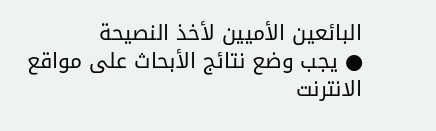البائعين الأميين لأخذ النصيحة
● يجب وضع نتائج الأبحاث على مواقع الانترنت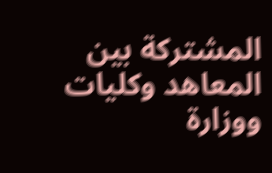المشتركة بين المعاهد وكليات ووزارة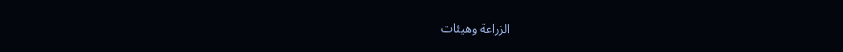الزراعة وهيئات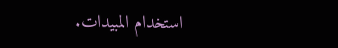استخدام المبيدات.